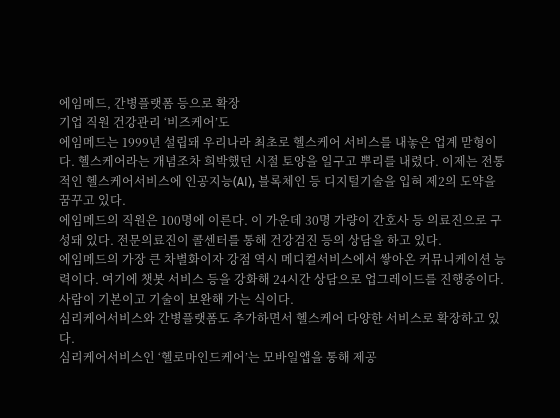에임메드, 간병플랫폼 등으로 확장
기업 직원 건강관리 ‘비즈케어’도
에임메드는 1999년 설립돼 우리나라 최초로 헬스케어 서비스를 내놓은 업계 맏형이다. 헬스케어라는 개념조차 희박했던 시절 토양을 일구고 뿌리를 내렸다. 이제는 전통적인 헬스케어서비스에 인공지능(AI), 블록체인 등 디지털기술을 입혀 제2의 도약을 꿈꾸고 있다.
에임메드의 직원은 100명에 이른다. 이 가운데 30명 가량이 간호사 등 의료진으로 구성돼 있다. 전문의료진이 콜센터를 통해 건강검진 등의 상담을 하고 있다.
에임메드의 가장 큰 차별화이자 강점 역시 메디컬서비스에서 쌓아온 커뮤니케이션 능력이다. 여기에 챗봇 서비스 등을 강화해 24시간 상담으로 업그레이드를 진행중이다. 사람이 기본이고 기술이 보완해 가는 식이다.
심리케어서비스와 간병플랫폼도 추가하면서 헬스케어 다양한 서비스로 확장하고 있다.
심리케어서비스인 ‘헬로마인드케어’는 모바일앱을 통해 제공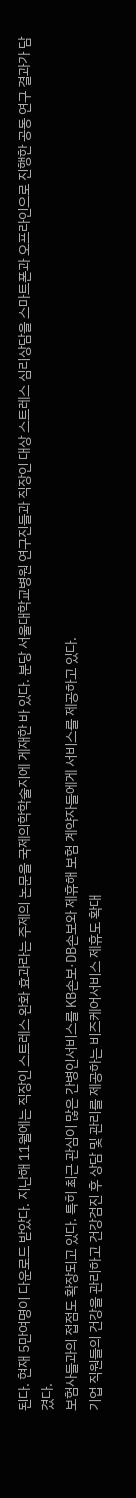된다. 현재 5만여명이 다운로드 받았다. 지난해 11월에는 직장인 스트레스 완화 효과라는 주제의 논문을 국제의학학술지에 게재한 바 있다. 분당 서울대학교병원 연구진들과 직장인 대상 스트레스 심리상담을 스마트폰과 오프라인으로 진행한 공동 연구 결과가 담겼다.
보험사들과의 접점도 확장되고 있다. 특히 최근 관심이 많은 간병인서비스를 KB손보·DB손보와 제휴해 보험 계약자들에게 서비스를 제공하고 있다.
기업 직원들의 건강을 관리하고 건강검진 후 상담 및 관리를 제공하는 비즈케어서비스 제휴도 확대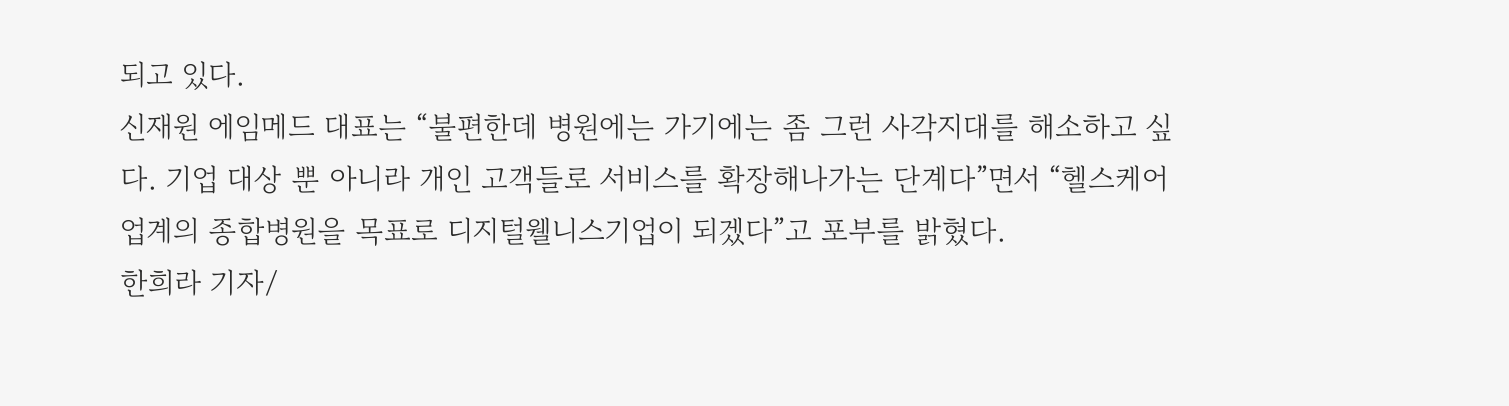되고 있다.
신재원 에임메드 대표는 “불편한데 병원에는 가기에는 좀 그런 사각지대를 해소하고 싶다. 기업 대상 뿐 아니라 개인 고객들로 서비스를 확장해나가는 단계다”면서 “헬스케어업계의 종합병원을 목표로 디지털웰니스기업이 되겠다”고 포부를 밝혔다.
한희라 기자/